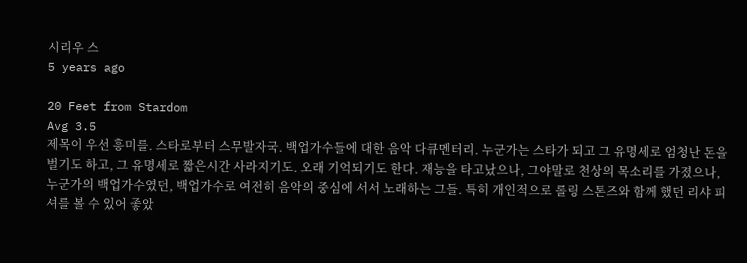시리우 스
5 years ago

20 Feet from Stardom
Avg 3.5
제목이 우선 흥미를. 스타로부터 스무발자국. 백업가수들에 대한 음악 다큐멘터리. 누군가는 스타가 되고 그 유명세로 엄청난 돈을 벌기도 하고, 그 유명세로 짧은시간 사라지기도. 오래 기억되기도 한다. 재능을 타고났으나, 그야말로 천상의 목소리를 가졌으나, 누군가의 백업가수였던, 백업가수로 여전히 음악의 중심에 서서 노래하는 그들. 특히 개인적으로 롤링 스톤즈와 함께 했던 리샤 피셔를 볼 수 있어 좋았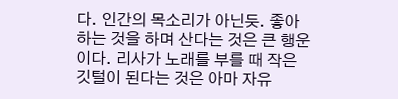다. 인간의 목소리가 아닌듯. 좋아하는 것을 하며 산다는 것은 큰 행운이다. 리사가 노래를 부를 때 작은 깃털이 된다는 것은 아마 자유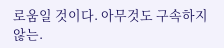로움일 것이다. 아무것도 구속하지않는.